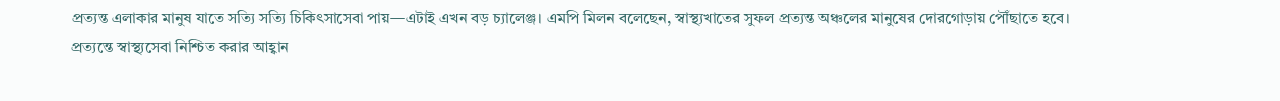প্রত্যন্ত এলাকার মানুষ যাতে সত্যি সত্যি চিকিৎসাসেবা পায়—এটাই এখন বড় চ্যালেঞ্জ। এমপি মিলন বলেছেন, স্বাস্থ্যখাতের সুফল প্রত্যন্ত অঞ্চলের মানুষের দোরগোড়ায় পৌঁছাতে হবে।
প্রত্যন্তে স্বাস্থ্যসেবা নিশ্চিত করার আহ্বান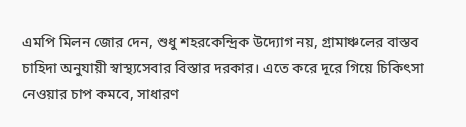এমপি মিলন জোর দেন, শুধু শহরকেন্দ্রিক উদ্যোগ নয়, গ্রামাঞ্চলের বাস্তব চাহিদা অনুযায়ী স্বাস্থ্যসেবার বিস্তার দরকার। এতে করে দূরে গিয়ে চিকিৎসা নেওয়ার চাপ কমবে, সাধারণ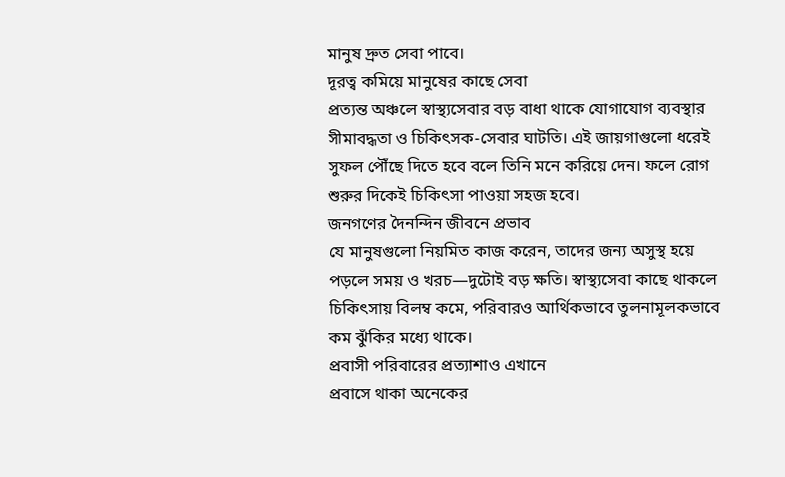মানুষ দ্রুত সেবা পাবে।
দূরত্ব কমিয়ে মানুষের কাছে সেবা
প্রত্যন্ত অঞ্চলে স্বাস্থ্যসেবার বড় বাধা থাকে যোগাযোগ ব্যবস্থার সীমাবদ্ধতা ও চিকিৎসক-সেবার ঘাটতি। এই জায়গাগুলো ধরেই সুফল পৌঁছে দিতে হবে বলে তিনি মনে করিয়ে দেন। ফলে রোগ শুরুর দিকেই চিকিৎসা পাওয়া সহজ হবে।
জনগণের দৈনন্দিন জীবনে প্রভাব
যে মানুষগুলো নিয়মিত কাজ করেন, তাদের জন্য অসুস্থ হয়ে পড়লে সময় ও খরচ—দুটোই বড় ক্ষতি। স্বাস্থ্যসেবা কাছে থাকলে চিকিৎসায় বিলম্ব কমে, পরিবারও আর্থিকভাবে তুলনামূলকভাবে কম ঝুঁকির মধ্যে থাকে।
প্রবাসী পরিবারের প্রত্যাশাও এখানে
প্রবাসে থাকা অনেকের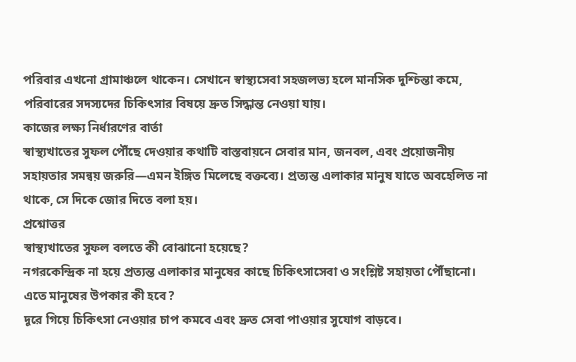পরিবার এখনো গ্রামাঞ্চলে থাকেন। সেখানে স্বাস্থ্যসেবা সহজলভ্য হলে মানসিক দুশ্চিন্তা কমে, পরিবারের সদস্যদের চিকিৎসার বিষয়ে দ্রুত সিদ্ধান্ত নেওয়া যায়।
কাজের লক্ষ্য নির্ধারণের বার্তা
স্বাস্থ্যখাতের সুফল পৌঁছে দেওয়ার কথাটি বাস্তবায়নে সেবার মান, জনবল, এবং প্রয়োজনীয় সহায়তার সমন্বয় জরুরি—এমন ইঙ্গিত মিলেছে বক্তব্যে। প্রত্যন্ত এলাকার মানুষ যাতে অবহেলিত না থাকে, সে দিকে জোর দিতে বলা হয়।
প্রশ্নোত্তর
স্বাস্থ্যখাতের সুফল বলতে কী বোঝানো হয়েছে?
নগরকেন্দ্রিক না হয়ে প্রত্যন্ত এলাকার মানুষের কাছে চিকিৎসাসেবা ও সংশ্লিষ্ট সহায়তা পৌঁছানো।
এতে মানুষের উপকার কী হবে?
দূরে গিয়ে চিকিৎসা নেওয়ার চাপ কমবে এবং দ্রুত সেবা পাওয়ার সুযোগ বাড়বে।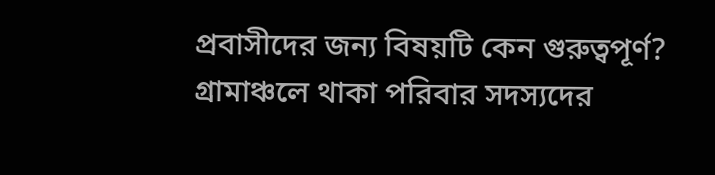প্রবাসীদের জন্য বিষয়টি কেন গুরুত্বপূর্ণ?
গ্রামাঞ্চলে থাকা পরিবার সদস্যদের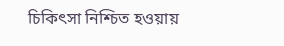চিকিৎসা নিশ্চিত হওয়ায়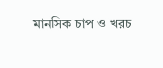মানসিক চাপ ও খরচ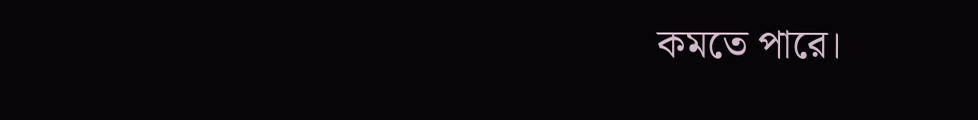কমতে পারে।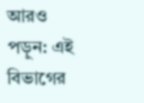আরও পড়ুন: এই বিভাগের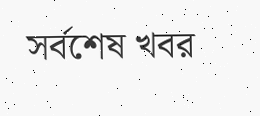সর্বশেষ খবর